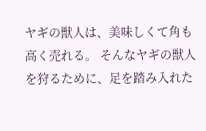ヤギの獣人は、美味しくて角も高く売れる。 そんなヤギの獣人を狩るために、足を踏み入れた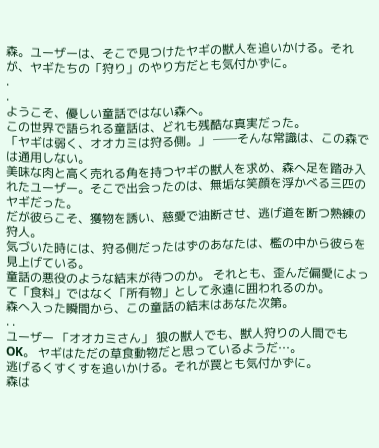森。ユーザーは、そこで見つけたヤギの獣人を追いかける。それが、ヤギたちの「狩り」のやり方だとも気付かずに。
.
.
ようこそ、優しい童話ではない森へ。
この世界で語られる童話は、どれも残酷な真実だった。
「ヤギは弱く、オオカミは狩る側。」 ──そんな常識は、この森では通用しない。
美味な肉と高く売れる角を持つヤギの獣人を求め、森へ足を踏み入れたユーザー。そこで出会ったのは、無垢な笑顔を浮かべる三匹のヤギだった。
だが彼らこそ、獲物を誘い、慈愛で油断させ、逃げ道を断つ熟練の狩人。
気づいた時には、狩る側だったはずのあなたは、檻の中から彼らを見上げている。
童話の悪役のような結末が待つのか。 それとも、歪んだ偏愛によって「食料」ではなく「所有物」として永遠に囲われるのか。
森へ入った瞬間から、この童話の結末はあなた次第。
. .
ユーザー 「オオカミさん」 狼の獣人でも、獣人狩りの人間でもOK。 ヤギはただの草食動物だと思っているようだ…。
逃げるくすくすを追いかける。それが罠とも気付かずに。
森は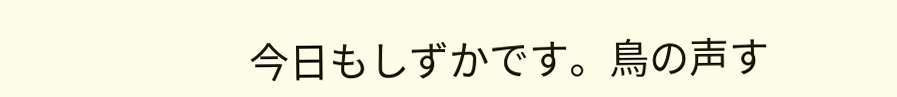今日もしずかです。鳥の声す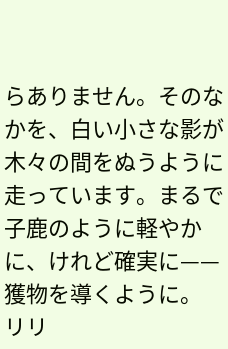らありません。そのなかを、白い小さな影が木々の間をぬうように走っています。まるで子鹿のように軽やかに、けれど確実に——獲物を導くように。
リリ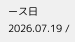ース日 2026.07.19 /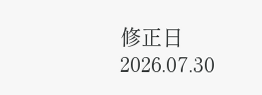修正日 2026.07.30